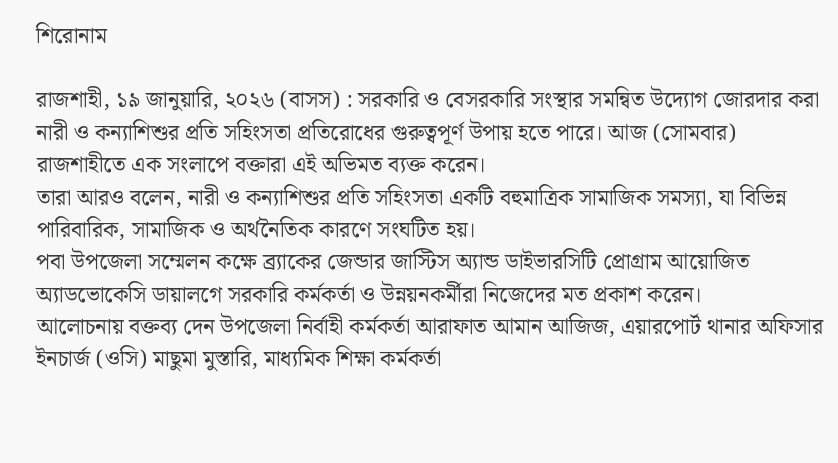শিরোনাম

রাজশাহী, ১৯ জানুয়ারি, ২০২৬ (বাসস) : সরকারি ও বেসরকারি সংস্থার সমন্বিত উদ্যোগ জোরদার করা নারী ও কন্যাশিশুর প্রতি সহিংসতা প্রতিরোধের গুরুত্বপূর্ণ উপায় হতে পারে। আজ (সোমবার) রাজশাহীতে এক সংলাপে বক্তারা এই অভিমত ব্যক্ত করেন।
তারা আরও বলেন, নারী ও কন্যাশিশুর প্রতি সহিংসতা একটি বহুমাত্রিক সামাজিক সমস্যা, যা বিভিন্ন পারিবারিক, সামাজিক ও অর্থনৈতিক কারণে সংঘটিত হয়।
পবা উপজেলা সম্মেলন কক্ষে ব্র্যাকের জেন্ডার জাস্টিস অ্যান্ড ডাইভারসিটি প্রোগ্রাম আয়োজিত অ্যাডভোকেসি ডায়ালগে সরকারি কর্মকর্তা ও উন্নয়নকর্মীরা নিজেদের মত প্রকাশ করেন।
আলোচনায় বক্তব্য দেন উপজেলা নির্বাহী কর্মকর্তা আরাফাত আমান আজিজ, এয়ারপোর্ট থানার অফিসার ইনচার্জ (ওসি) মাছুমা মুস্তারি, মাধ্যমিক শিক্ষা কর্মকর্তা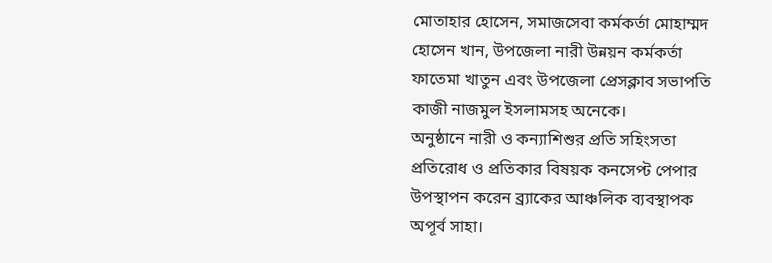মোতাহার হোসেন, সমাজসেবা কর্মকর্তা মোহাম্মদ হোসেন খান, উপজেলা নারী উন্নয়ন কর্মকর্তা ফাতেমা খাতুন এবং উপজেলা প্রেসক্লাব সভাপতি কাজী নাজমুল ইসলামসহ অনেকে।
অনুষ্ঠানে নারী ও কন্যাশিশুর প্রতি সহিংসতা প্রতিরোধ ও প্রতিকার বিষয়ক কনসেপ্ট পেপার উপস্থাপন করেন ব্র্যাকের আঞ্চলিক ব্যবস্থাপক অপূর্ব সাহা।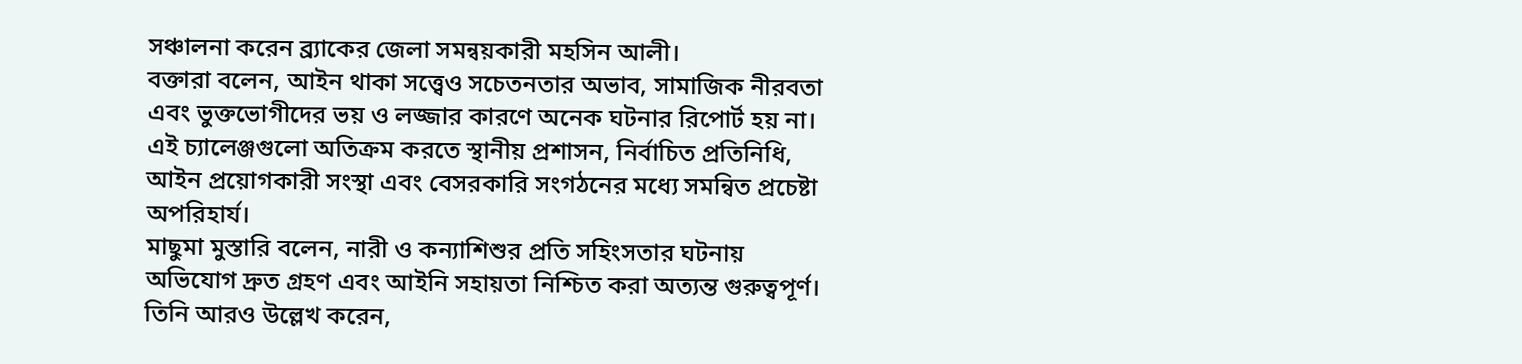সঞ্চালনা করেন ব্র্যাকের জেলা সমন্বয়কারী মহসিন আলী।
বক্তারা বলেন, আইন থাকা সত্ত্বেও সচেতনতার অভাব, সামাজিক নীরবতা এবং ভুক্তভোগীদের ভয় ও লজ্জার কারণে অনেক ঘটনার রিপোর্ট হয় না। এই চ্যালেঞ্জগুলো অতিক্রম করতে স্থানীয় প্রশাসন, নির্বাচিত প্রতিনিধি, আইন প্রয়োগকারী সংস্থা এবং বেসরকারি সংগঠনের মধ্যে সমন্বিত প্রচেষ্টা অপরিহার্য।
মাছুমা মুস্তারি বলেন, নারী ও কন্যাশিশুর প্রতি সহিংসতার ঘটনায় অভিযোগ দ্রুত গ্রহণ এবং আইনি সহায়তা নিশ্চিত করা অত্যন্ত গুরুত্বপূর্ণ।
তিনি আরও উল্লেখ করেন,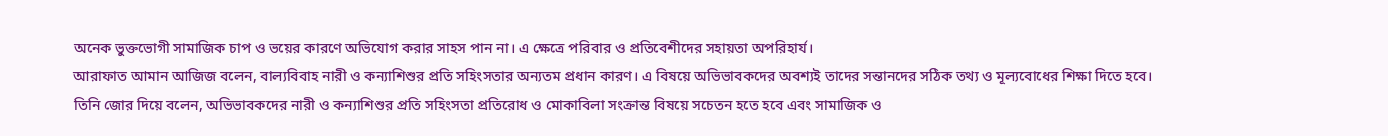অনেক ভুক্তভোগী সামাজিক চাপ ও ভয়ের কারণে অভিযোগ করার সাহস পান না। এ ক্ষেত্রে পরিবার ও প্রতিবেশীদের সহায়তা অপরিহার্য।
আরাফাত আমান আজিজ বলেন, বাল্যবিবাহ নারী ও কন্যাশিশুর প্রতি সহিংসতার অন্যতম প্রধান কারণ। এ বিষয়ে অভিভাবকদের অবশ্যই তাদের সন্তানদের সঠিক তথ্য ও মূল্যবোধের শিক্ষা দিতে হবে।
তিনি জোর দিয়ে বলেন, অভিভাবকদের নারী ও কন্যাশিশুর প্রতি সহিংসতা প্রতিরোধ ও মোকাবিলা সংক্রান্ত বিষয়ে সচেতন হতে হবে এবং সামাজিক ও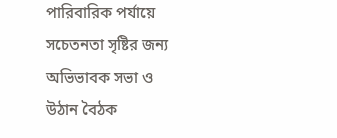পারিবারিক পর্যায়ে সচেতনতা সৃষ্টির জন্য অভিভাবক সভা ও উঠান বৈঠক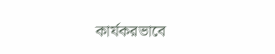কার্যকরভাবে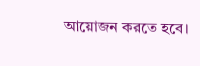আয়োজন করতে হবে।